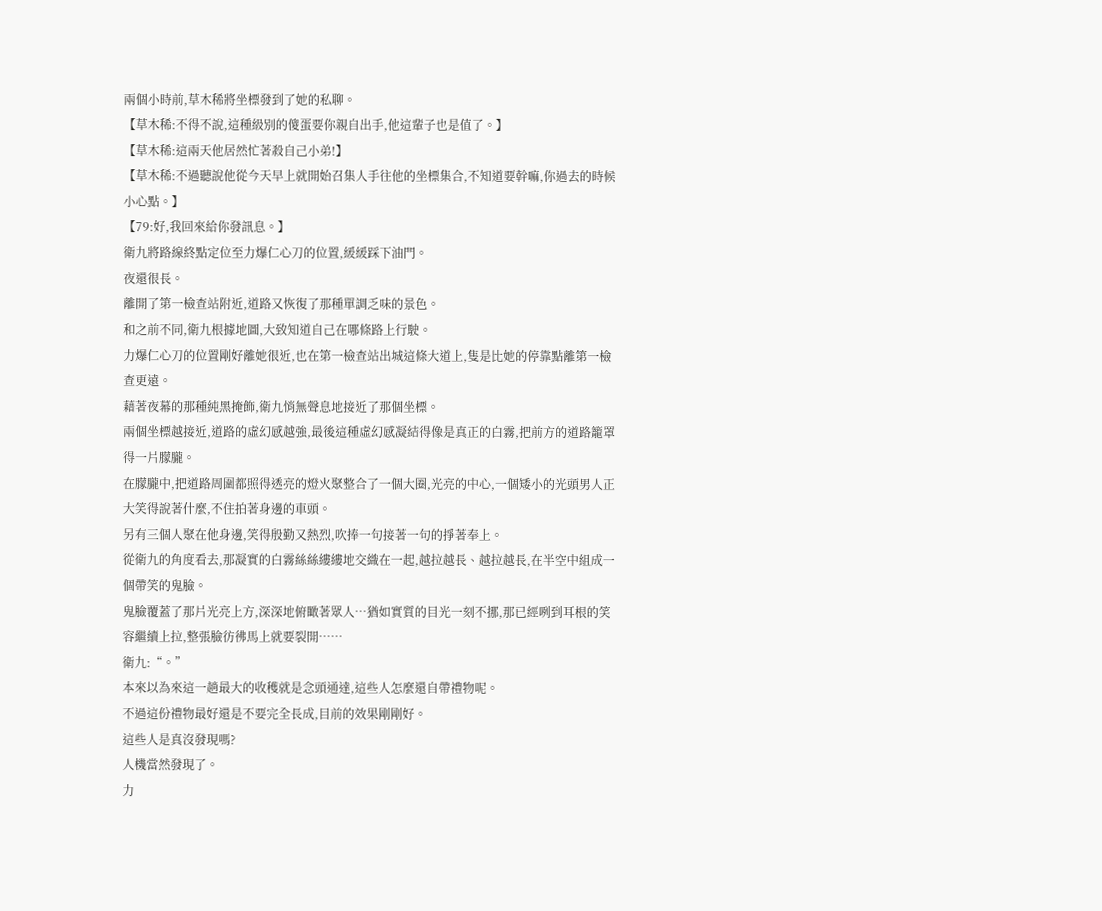兩個小時前,草木稀將坐標發到了她的私聊。
【草木稀:不得不說,這種級別的傻蛋要你親自出手,他這輩子也是值了。】
【草木稀:這兩天他居然忙著殺自己小弟!】
【草木稀:不過聽說他從今天早上就開始召集人手往他的坐標集合,不知道要幹嘛,你過去的時候小心點。】
【79:好,我回來給你發訊息。】
衛九將路線終點定位至力爆仁心刀的位置,緩緩踩下油門。
夜還很長。
離開了第一檢查站附近,道路又恢復了那種單調乏味的景色。
和之前不同,衛九根據地圖,大致知道自己在哪條路上行駛。
力爆仁心刀的位置剛好離她很近,也在第一檢查站出城這條大道上,隻是比她的停靠點離第一檢查更遠。
藉著夜幕的那種純黑掩飾,衛九悄無聲息地接近了那個坐標。
兩個坐標越接近,道路的虛幻感越強,最後這種虛幻感凝結得像是真正的白霧,把前方的道路籠罩得一片朦朧。
在朦朧中,把道路周圍都照得透亮的燈火聚整合了一個大圈,光亮的中心,一個矮小的光頭男人正大笑得說著什麼,不住拍著身邊的車頭。
另有三個人聚在他身邊,笑得殷勤又熱烈,吹捧一句接著一句的掙著奉上。
從衛九的角度看去,那凝實的白霧絲絲縷縷地交織在一起,越拉越長、越拉越長,在半空中組成一個帶笑的鬼臉。
鬼臉覆蓋了那片光亮上方,深深地俯瞰著眾人…猶如實質的目光一刻不挪,那已經咧到耳根的笑容繼續上拉,整張臉彷彿馬上就要裂開……
衛九:“。”
本來以為來這一趟最大的收穫就是念頭通達,這些人怎麼還自帶禮物呢。
不過這份禮物最好還是不要完全長成,目前的效果剛剛好。
這些人是真沒發現嗎?
人機當然發現了。
力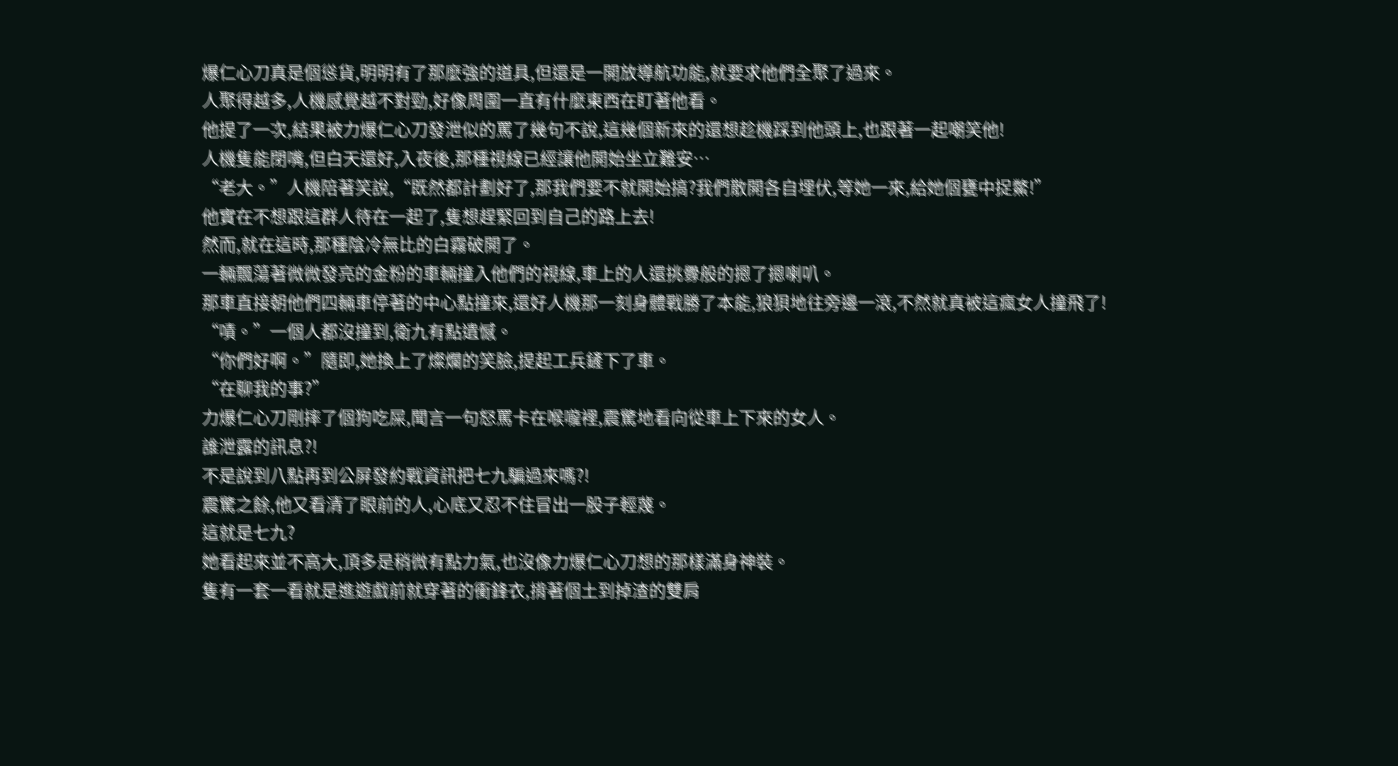爆仁心刀真是個慫貨,明明有了那麼強的道具,但還是一開放導航功能,就要求他們全聚了過來。
人聚得越多,人機感覺越不對勁,好像周圍一直有什麼東西在盯著他看。
他提了一次,結果被力爆仁心刀發泄似的罵了幾句不說,這幾個新來的還想趁機踩到他頭上,也跟著一起嘲笑他!
人機隻能閉嘴,但白天還好,入夜後,那種視線已經讓他開始坐立難安…
“老大。”人機陪著笑說,“既然都計劃好了,那我們要不就開始搞?我們散開各自埋伏,等她一來,給她個甕中捉鱉!”
他實在不想跟這群人待在一起了,隻想趕緊回到自己的路上去!
然而,就在這時,那種陰冷無比的白霧破開了。
一輛飄蕩著微微發亮的金粉的車輛撞入他們的視線,車上的人還挑釁般的摁了摁喇叭。
那車直接朝他們四輛車停著的中心點撞來,還好人機那一刻身體戰勝了本能,狼狽地往旁邊一滾,不然就真被這瘋女人撞飛了!
“嘖。”一個人都沒撞到,衛九有點遺憾。
“你們好啊。”隨即,她換上了燦爛的笑臉,提起工兵鏟下了車。
“在聊我的事?”
力爆仁心刀剛摔了個狗吃屎,聞言一句怒罵卡在喉嚨裡,震驚地看向從車上下來的女人。
誰泄露的訊息?!
不是說到八點再到公屏發約戰資訊把七九騙過來嗎?!
震驚之餘,他又看清了眼前的人,心底又忍不住冒出一股子輕蔑。
這就是七九?
她看起來並不高大,頂多是稍微有點力氣,也沒像力爆仁心刀想的那樣滿身神裝。
隻有一套一看就是進遊戲前就穿著的衝鋒衣,揹著個土到掉渣的雙肩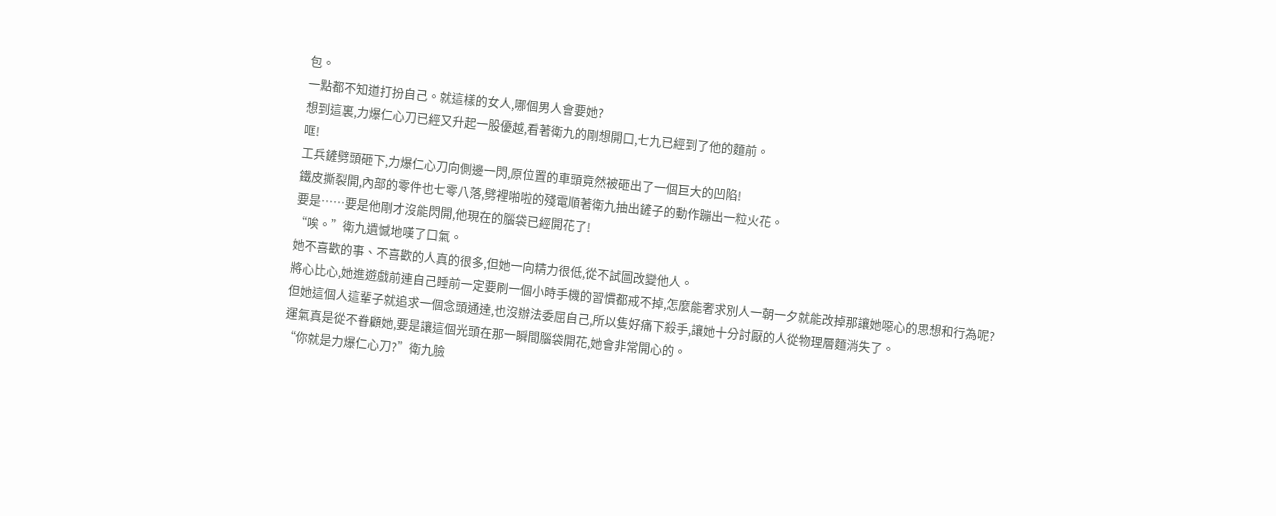包。
一點都不知道打扮自己。就這樣的女人,哪個男人會要她?
想到這裏,力爆仁心刀已經又升起一股優越,看著衛九的剛想開口,七九已經到了他的麵前。
哐!
工兵鏟劈頭砸下,力爆仁心刀向側邊一閃,原位置的車頭竟然被砸出了一個巨大的凹陷!
鐵皮撕裂開,內部的零件也七零八落,劈裡啪啦的殘電順著衛九抽出鏟子的動作蹦出一粒火花。
要是……要是他剛才沒能閃開,他現在的腦袋已經開花了!
“唉。”衛九遺憾地嘆了口氣。
她不喜歡的事、不喜歡的人真的很多,但她一向精力很低,從不試圖改變他人。
將心比心,她進遊戲前連自己睡前一定要刷一個小時手機的習慣都戒不掉,怎麼能奢求別人一朝一夕就能改掉那讓她噁心的思想和行為呢?
但她這個人這輩子就追求一個念頭通達,也沒辦法委屈自己,所以隻好痛下殺手,讓她十分討厭的人從物理層麵消失了。
運氣真是從不眷顧她,要是讓這個光頭在那一瞬間腦袋開花,她會非常開心的。
“你就是力爆仁心刀?”衛九臉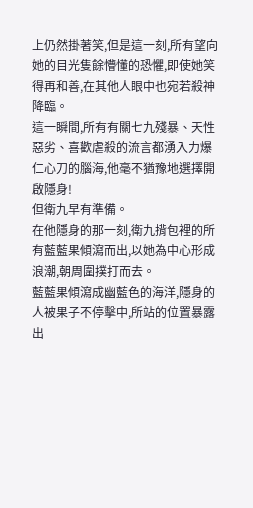上仍然掛著笑,但是這一刻,所有望向她的目光隻餘懵懂的恐懼,即使她笑得再和善,在其他人眼中也宛若殺神降臨。
這一瞬間,所有有關七九殘暴、天性惡劣、喜歡虐殺的流言都湧入力爆仁心刀的腦海,他毫不猶豫地選擇開啟隱身!
但衛九早有準備。
在他隱身的那一刻,衛九揹包裡的所有藍藍果傾瀉而出,以她為中心形成浪潮,朝周圍撲打而去。
藍藍果傾瀉成幽藍色的海洋,隱身的人被果子不停擊中,所站的位置暴露出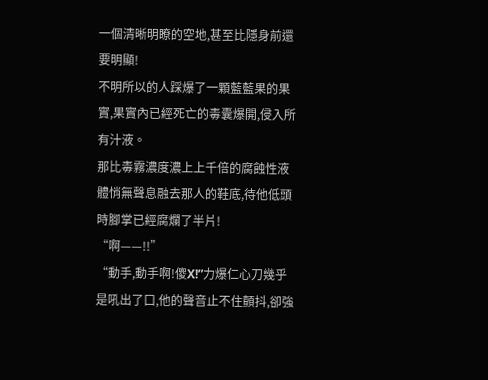一個清晰明瞭的空地,甚至比隱身前還要明顯!
不明所以的人踩爆了一顆藍藍果的果實,果實內已經死亡的毒囊爆開,侵入所有汁液。
那比毒霧濃度濃上上千倍的腐蝕性液體悄無聲息融去那人的鞋底,待他低頭時腳掌已經腐爛了半片!
“啊——!!”
“動手,動手啊!傻X!”力爆仁心刀幾乎是吼出了口,他的聲音止不住顫抖,卻強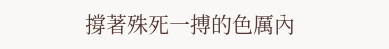撐著殊死一搏的色厲內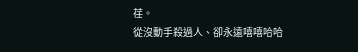荏。
從沒動手殺過人、卻永遠嘻嘻哈哈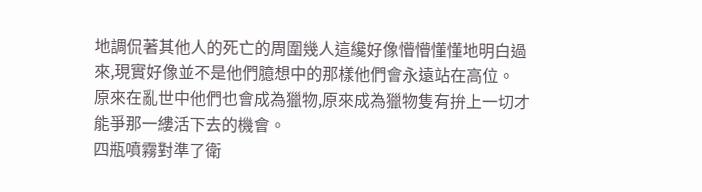地調侃著其他人的死亡的周圍幾人這纔好像懵懵懂懂地明白過來,現實好像並不是他們臆想中的那樣他們會永遠站在高位。
原來在亂世中他們也會成為獵物,原來成為獵物隻有拚上一切才能爭那一縷活下去的機會。
四瓶噴霧對準了衛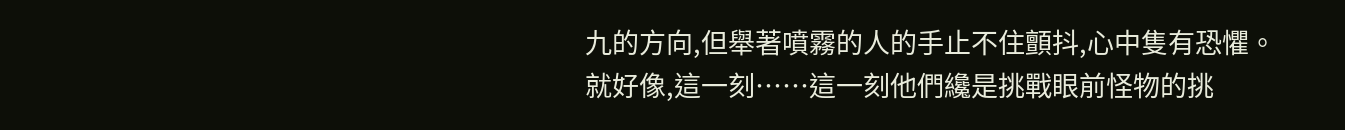九的方向,但舉著噴霧的人的手止不住顫抖,心中隻有恐懼。
就好像,這一刻……這一刻他們纔是挑戰眼前怪物的挑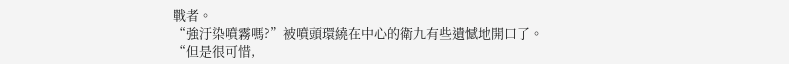戰者。
“強汙染噴霧嗎?”被噴頭環繞在中心的衛九有些遺憾地開口了。
“但是很可惜,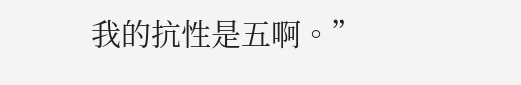我的抗性是五啊。”